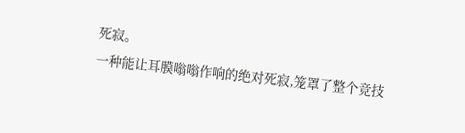死寂。
一种能让耳膜嗡嗡作响的绝对死寂,笼罩了整个竞技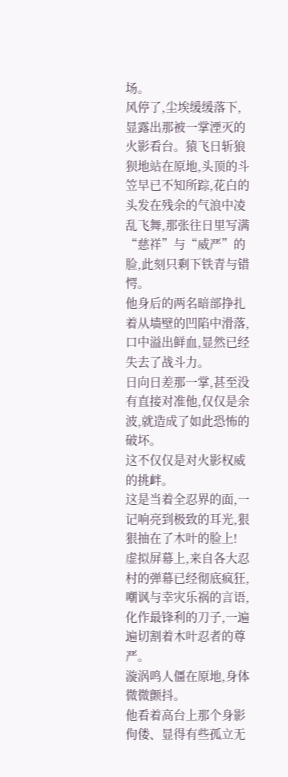场。
风停了,尘埃缓缓落下,显露出那被一掌湮灭的火影看台。猿飞日斩狼狈地站在原地,头顶的斗笠早已不知所踪,花白的头发在残余的气浪中凌乱飞舞,那张往日里写满“慈祥”与“威严”的脸,此刻只剩下铁青与错愕。
他身后的两名暗部挣扎着从墙壁的凹陷中滑落,口中溢出鲜血,显然已经失去了战斗力。
日向日差那一掌,甚至没有直接对准他,仅仅是余波,就造成了如此恐怖的破坏。
这不仅仅是对火影权威的挑衅。
这是当着全忍界的面,一记响亮到极致的耳光,狠狠抽在了木叶的脸上!
虚拟屏幕上,来自各大忍村的弹幕已经彻底疯狂,嘲讽与幸灾乐祸的言语,化作最锋利的刀子,一遍遍切割着木叶忍者的尊严。
漩涡鸣人僵在原地,身体微微颤抖。
他看着高台上那个身影佝偻、显得有些孤立无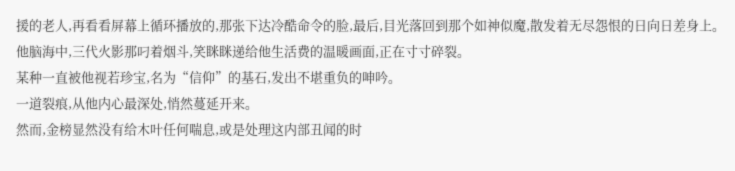援的老人,再看看屏幕上循环播放的,那张下达冷酷命令的脸,最后,目光落回到那个如神似魔,散发着无尽怨恨的日向日差身上。
他脑海中,三代火影那叼着烟斗,笑眯眯递给他生活费的温暖画面,正在寸寸碎裂。
某种一直被他视若珍宝,名为“信仰”的基石,发出不堪重负的呻吟。
一道裂痕,从他内心最深处,悄然蔓延开来。
然而,金榜显然没有给木叶任何喘息,或是处理这内部丑闻的时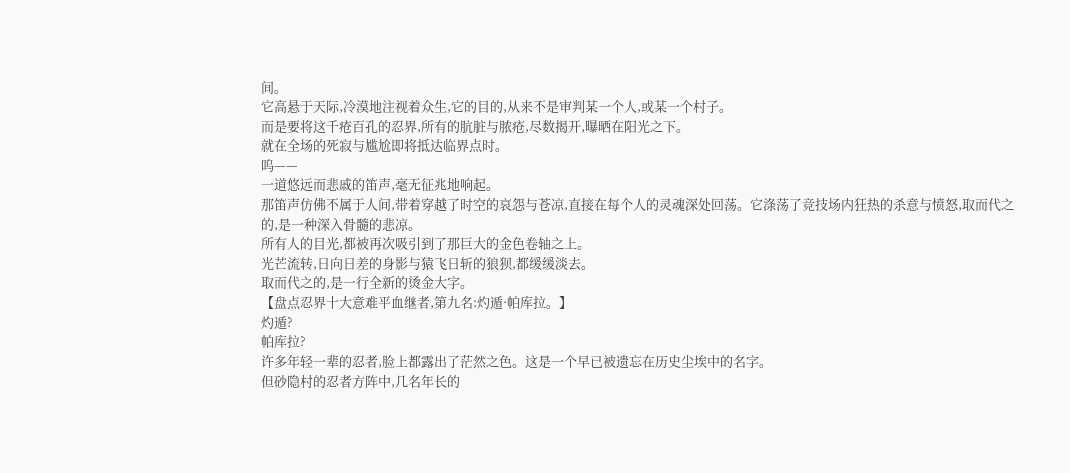间。
它高悬于天际,冷漠地注视着众生,它的目的,从来不是审判某一个人,或某一个村子。
而是要将这千疮百孔的忍界,所有的肮脏与脓疮,尽数揭开,曝晒在阳光之下。
就在全场的死寂与尴尬即将抵达临界点时。
呜——
一道悠远而悲戚的笛声,毫无征兆地响起。
那笛声仿佛不属于人间,带着穿越了时空的哀怨与苍凉,直接在每个人的灵魂深处回荡。它涤荡了竞技场内狂热的杀意与愤怒,取而代之的,是一种深入骨髓的悲凉。
所有人的目光,都被再次吸引到了那巨大的金色卷轴之上。
光芒流转,日向日差的身影与猿飞日斩的狼狈,都缓缓淡去。
取而代之的,是一行全新的烫金大字。
【盘点忍界十大意难平血继者,第九名:灼遁·帕库拉。】
灼遁?
帕库拉?
许多年轻一辈的忍者,脸上都露出了茫然之色。这是一个早已被遗忘在历史尘埃中的名字。
但砂隐村的忍者方阵中,几名年长的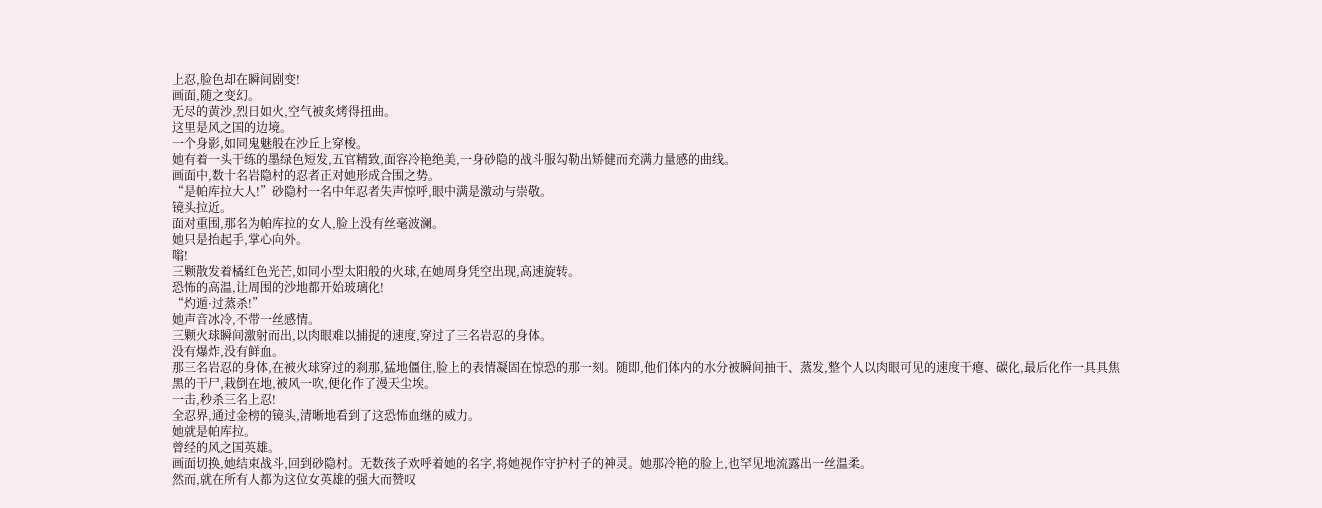上忍,脸色却在瞬间剧变!
画面,随之变幻。
无尽的黄沙,烈日如火,空气被炙烤得扭曲。
这里是风之国的边境。
一个身影,如同鬼魅般在沙丘上穿梭。
她有着一头干练的墨绿色短发,五官精致,面容冷艳绝美,一身砂隐的战斗服勾勒出矫健而充满力量感的曲线。
画面中,数十名岩隐村的忍者正对她形成合围之势。
“是帕库拉大人!”砂隐村一名中年忍者失声惊呼,眼中满是激动与崇敬。
镜头拉近。
面对重围,那名为帕库拉的女人,脸上没有丝毫波澜。
她只是抬起手,掌心向外。
嗡!
三颗散发着橘红色光芒,如同小型太阳般的火球,在她周身凭空出现,高速旋转。
恐怖的高温,让周围的沙地都开始玻璃化!
“灼遁·过蒸杀!”
她声音冰冷,不带一丝感情。
三颗火球瞬间激射而出,以肉眼难以捕捉的速度,穿过了三名岩忍的身体。
没有爆炸,没有鲜血。
那三名岩忍的身体,在被火球穿过的刹那,猛地僵住,脸上的表情凝固在惊恐的那一刻。随即,他们体内的水分被瞬间抽干、蒸发,整个人以肉眼可见的速度干瘪、碳化,最后化作一具具焦黑的干尸,栽倒在地,被风一吹,便化作了漫天尘埃。
一击,秒杀三名上忍!
全忍界,通过金榜的镜头,清晰地看到了这恐怖血继的威力。
她就是帕库拉。
曾经的风之国英雄。
画面切换,她结束战斗,回到砂隐村。无数孩子欢呼着她的名字,将她视作守护村子的神灵。她那冷艳的脸上,也罕见地流露出一丝温柔。
然而,就在所有人都为这位女英雄的强大而赞叹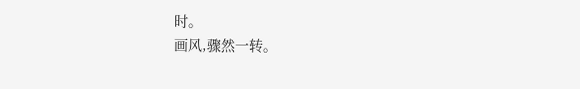时。
画风,骤然一转。